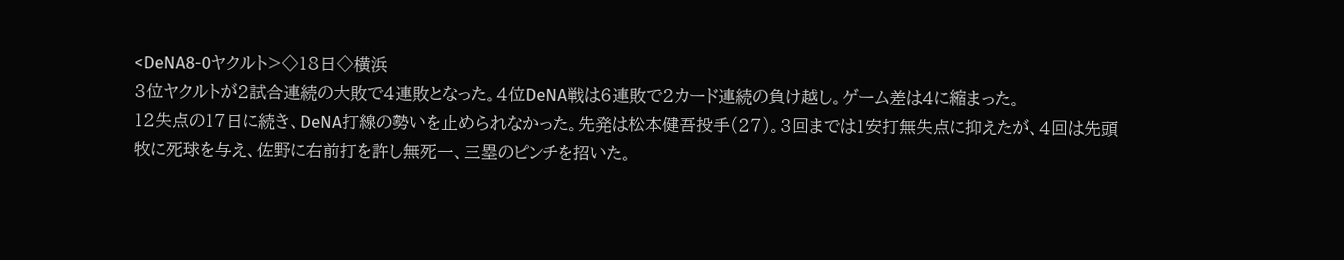<DeNA8-0ヤクルト>◇18日◇横浜
3位ヤクルトが2試合連続の大敗で4連敗となった。4位DeNA戦は6連敗で2カード連続の負け越し。ゲーム差は4に縮まった。
12失点の17日に続き、DeNA打線の勢いを止められなかった。先発は松本健吾投手(27)。3回までは1安打無失点に抑えたが、4回は先頭牧に死球を与え、佐野に右前打を許し無死一、三塁のピンチを招いた。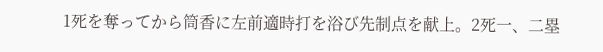1死を奪ってから筒香に左前適時打を浴び先制点を献上。2死一、二塁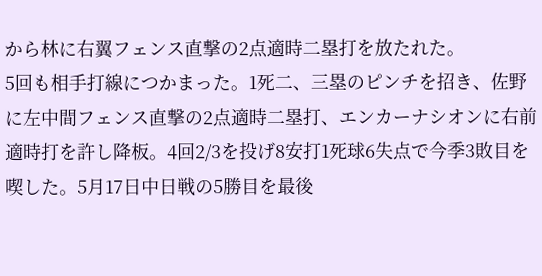から林に右翼フェンス直撃の2点適時二塁打を放たれた。
5回も相手打線につかまった。1死二、三塁のピンチを招き、佐野に左中間フェンス直撃の2点適時二塁打、エンカーナシオンに右前適時打を許し降板。4回2/3を投げ8安打1死球6失点で今季3敗目を喫した。5月17日中日戦の5勝目を最後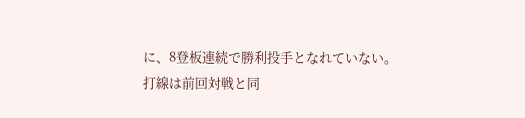に、8登板連続で勝利投手となれていない。
打線は前回対戦と同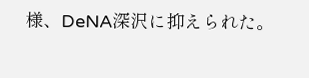様、DeNA深沢に抑えられた。